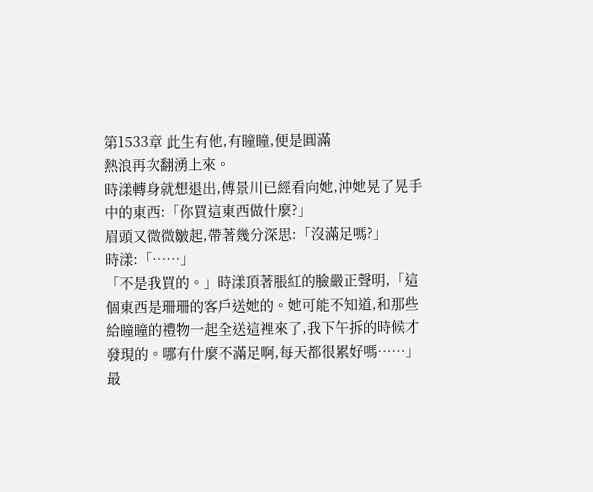第1533章 此生有他,有瞳瞳,便是圓滿
熱浪再次翻湧上來。
時漾轉身就想退出,傅景川已經看向她,沖她晃了晃手中的東西:「你買這東西做什麼?」
眉頭又微微皺起,帶著幾分深思:「沒滿足嗎?」
時漾:「……」
「不是我買的。」時漾頂著脹紅的臉嚴正聲明,「這個東西是珊珊的客戶送她的。她可能不知道,和那些給瞳瞳的禮物一起全送這裡來了,我下午拆的時候才發現的。哪有什麼不滿足啊,每天都很累好嗎……」
最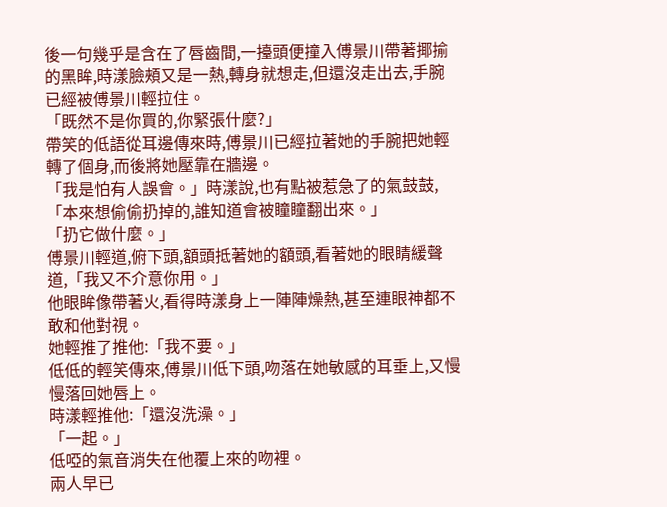後一句幾乎是含在了唇齒間,一擡頭便撞入傅景川帶著揶揄的黑眸,時漾臉頰又是一熱,轉身就想走,但還沒走出去,手腕已經被傅景川輕拉住。
「既然不是你買的,你緊張什麼?」
帶笑的低語從耳邊傳來時,傅景川已經拉著她的手腕把她輕轉了個身,而後將她壓靠在牆邊。
「我是怕有人誤會。」時漾說,也有點被惹急了的氣鼓鼓,「本來想偷偷扔掉的,誰知道會被瞳瞳翻出來。」
「扔它做什麼。」
傅景川輕道,俯下頭,額頭抵著她的額頭,看著她的眼睛緩聲道,「我又不介意你用。」
他眼眸像帶著火,看得時漾身上一陣陣燥熱,甚至連眼神都不敢和他對視。
她輕推了推他:「我不要。」
低低的輕笑傳來,傅景川低下頭,吻落在她敏感的耳垂上,又慢慢落回她唇上。
時漾輕推他:「還沒洗澡。」
「一起。」
低啞的氣音消失在他覆上來的吻裡。
兩人早已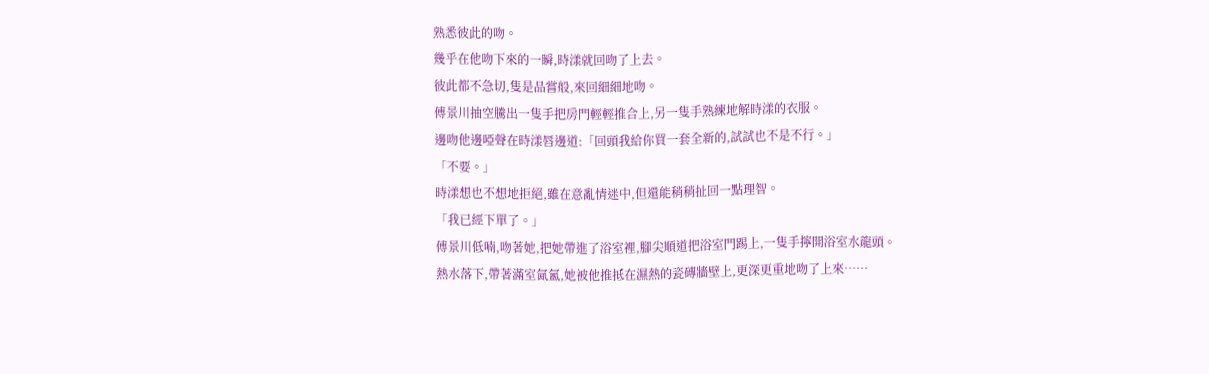熟悉彼此的吻。
幾乎在他吻下來的一瞬,時漾就回吻了上去。
彼此都不急切,隻是品嘗般,來回細細地吻。
傅景川抽空騰出一隻手把房門輕輕推合上,另一隻手熟練地解時漾的衣服。
邊吻他邊啞聲在時漾唇邊道:「回頭我給你買一套全新的,試試也不是不行。」
「不要。」
時漾想也不想地拒絕,雖在意亂情迷中,但還能稍稍扯回一點理智。
「我已經下單了。」
傅景川低喃,吻著她,把她帶進了浴室裡,腳尖順道把浴室門踢上,一隻手擰開浴室水龍頭。
熱水落下,帶著滿室氤氳,她被他推抵在濕熱的瓷磚牆壁上,更深更重地吻了上來……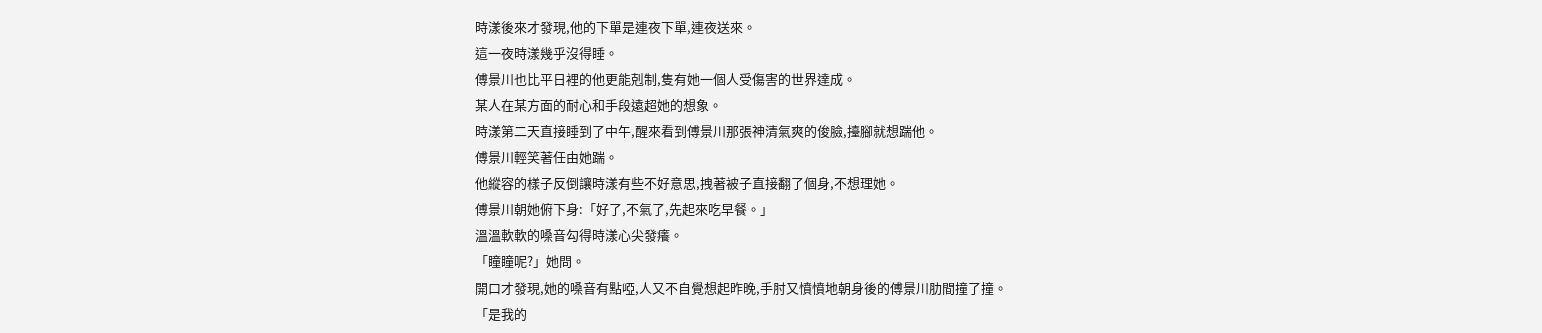時漾後來才發現,他的下單是連夜下單,連夜送來。
這一夜時漾幾乎沒得睡。
傅景川也比平日裡的他更能剋制,隻有她一個人受傷害的世界達成。
某人在某方面的耐心和手段遠超她的想象。
時漾第二天直接睡到了中午,醒來看到傅景川那張神清氣爽的俊臉,擡腳就想踹他。
傅景川輕笑著任由她踹。
他縱容的樣子反倒讓時漾有些不好意思,拽著被子直接翻了個身,不想理她。
傅景川朝她俯下身:「好了,不氣了,先起來吃早餐。」
溫溫軟軟的嗓音勾得時漾心尖發癢。
「瞳瞳呢?」她問。
開口才發現,她的嗓音有點啞,人又不自覺想起昨晚,手肘又憤憤地朝身後的傅景川肋間撞了撞。
「是我的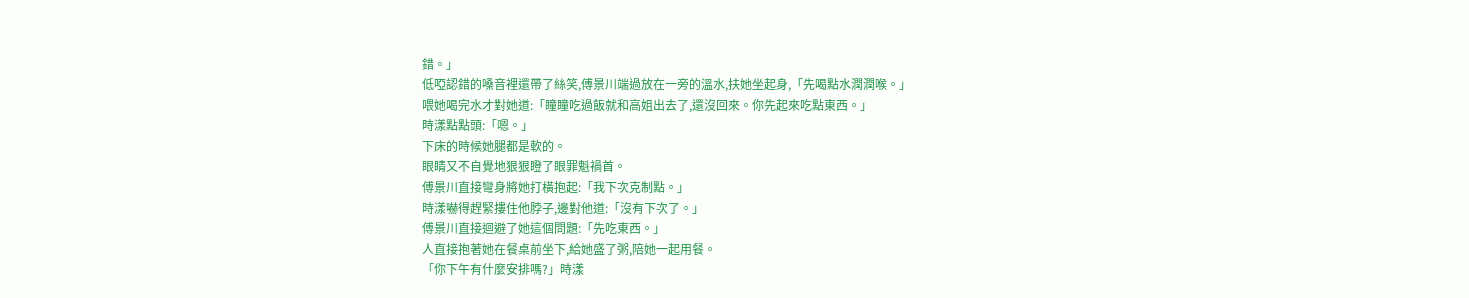錯。」
低啞認錯的嗓音裡還帶了絲笑,傅景川端過放在一旁的溫水,扶她坐起身,「先喝點水潤潤喉。」
喂她喝完水才對她道:「瞳瞳吃過飯就和高姐出去了,還沒回來。你先起來吃點東西。」
時漾點點頭:「嗯。」
下床的時候她腿都是軟的。
眼睛又不自覺地狠狠瞪了眼罪魁禍首。
傅景川直接彎身將她打橫抱起:「我下次克制點。」
時漾嚇得趕緊摟住他脖子,邊對他道:「沒有下次了。」
傅景川直接迴避了她這個問題:「先吃東西。」
人直接抱著她在餐桌前坐下,給她盛了粥,陪她一起用餐。
「你下午有什麼安排嗎?」時漾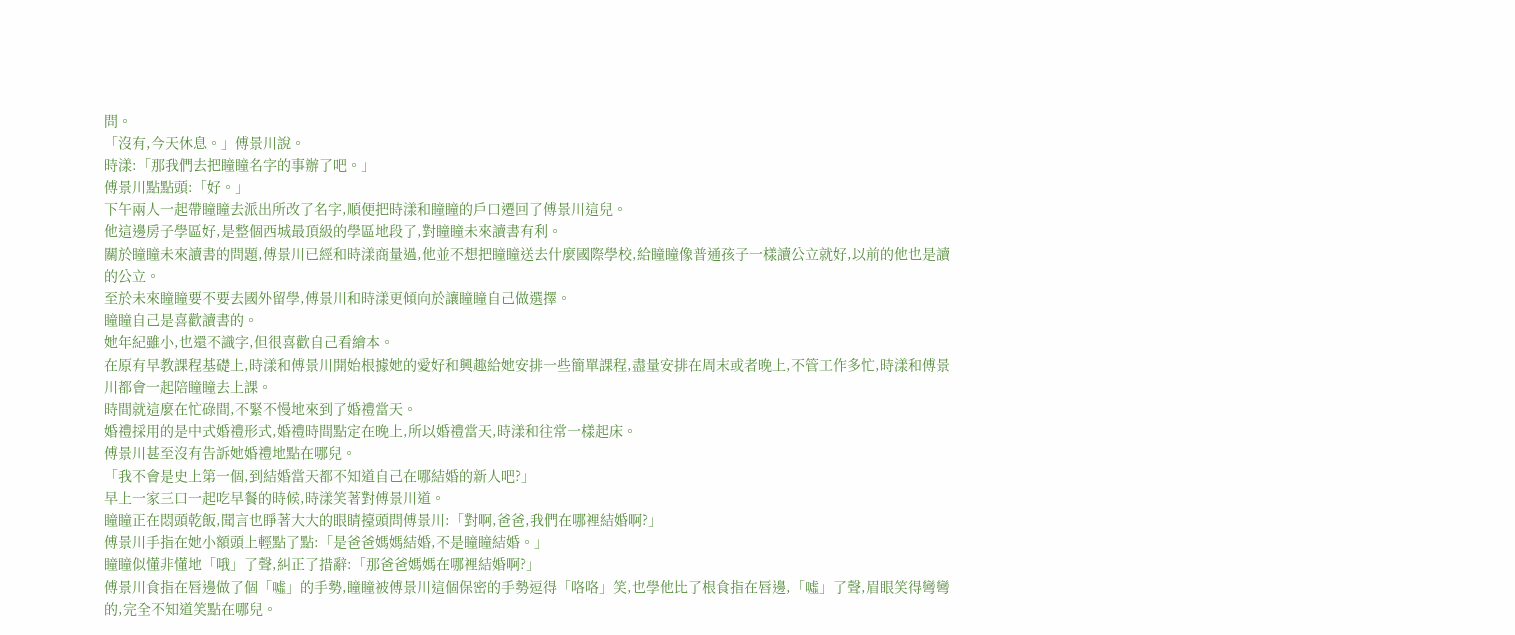問。
「沒有,今天休息。」傅景川說。
時漾:「那我們去把瞳瞳名字的事辦了吧。」
傅景川點點頭:「好。」
下午兩人一起帶瞳瞳去派出所改了名字,順便把時漾和瞳瞳的戶口遷回了傅景川這兒。
他這邊房子學區好,是整個西城最頂級的學區地段了,對瞳瞳未來讀書有利。
關於瞳瞳未來讀書的問題,傅景川已經和時漾商量過,他並不想把瞳瞳送去什麼國際學校,給瞳瞳像普通孩子一樣讀公立就好,以前的他也是讀的公立。
至於未來瞳瞳要不要去國外留學,傅景川和時漾更傾向於讓瞳瞳自己做選擇。
瞳瞳自己是喜歡讀書的。
她年紀雖小,也還不識字,但很喜歡自己看繪本。
在原有早教課程基礎上,時漾和傅景川開始根據她的愛好和興趣給她安排一些簡單課程,盡量安排在周末或者晚上,不管工作多忙,時漾和傅景川都會一起陪瞳瞳去上課。
時間就這麼在忙碌間,不緊不慢地來到了婚禮當天。
婚禮採用的是中式婚禮形式,婚禮時間點定在晚上,所以婚禮當天,時漾和往常一樣起床。
傅景川甚至沒有告訴她婚禮地點在哪兒。
「我不會是史上第一個,到結婚當天都不知道自己在哪結婚的新人吧?」
早上一家三口一起吃早餐的時候,時漾笑著對傅景川道。
瞳瞳正在悶頭乾飯,聞言也睜著大大的眼睛擡頭問傅景川:「對啊,爸爸,我們在哪裡結婚啊?」
傅景川手指在她小額頭上輕點了點:「是爸爸媽媽結婚,不是瞳瞳結婚。」
瞳瞳似懂非懂地「哦」了聲,糾正了措辭:「那爸爸媽媽在哪裡結婚啊?」
傅景川食指在唇邊做了個「噓」的手勢,瞳瞳被傅景川這個保密的手勢逗得「咯咯」笑,也學他比了根食指在唇邊,「噓」了聲,眉眼笑得彎彎的,完全不知道笑點在哪兒。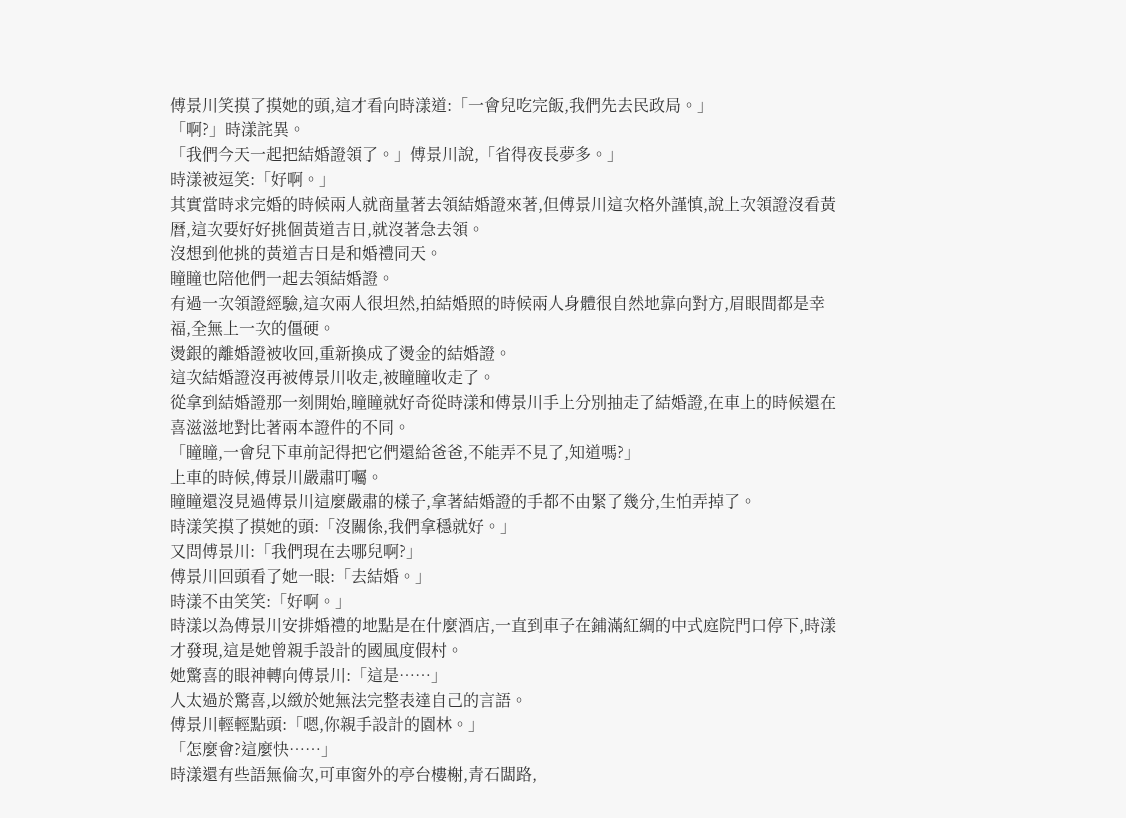傅景川笑摸了摸她的頭,這才看向時漾道:「一會兒吃完飯,我們先去民政局。」
「啊?」時漾詫異。
「我們今天一起把結婚證領了。」傅景川說,「省得夜長夢多。」
時漾被逗笑:「好啊。」
其實當時求完婚的時候兩人就商量著去領結婚證來著,但傅景川這次格外謹慎,說上次領證沒看黃曆,這次要好好挑個黃道吉日,就沒著急去領。
沒想到他挑的黃道吉日是和婚禮同天。
瞳瞳也陪他們一起去領結婚證。
有過一次領證經驗,這次兩人很坦然,拍結婚照的時候兩人身體很自然地靠向對方,眉眼間都是幸福,全無上一次的僵硬。
燙銀的離婚證被收回,重新換成了燙金的結婚證。
這次結婚證沒再被傅景川收走,被瞳瞳收走了。
從拿到結婚證那一刻開始,瞳瞳就好奇從時漾和傅景川手上分別抽走了結婚證,在車上的時候還在喜滋滋地對比著兩本證件的不同。
「瞳瞳,一會兒下車前記得把它們還給爸爸,不能弄不見了,知道嗎?」
上車的時候,傅景川嚴肅叮囑。
瞳瞳還沒見過傅景川這麼嚴肅的樣子,拿著結婚證的手都不由緊了幾分,生怕弄掉了。
時漾笑摸了摸她的頭:「沒關係,我們拿穩就好。」
又問傅景川:「我們現在去哪兒啊?」
傅景川回頭看了她一眼:「去結婚。」
時漾不由笑笑:「好啊。」
時漾以為傅景川安排婚禮的地點是在什麼酒店,一直到車子在鋪滿紅綢的中式庭院門口停下,時漾才發現,這是她曾親手設計的國風度假村。
她驚喜的眼神轉向傅景川:「這是……」
人太過於驚喜,以緻於她無法完整表達自己的言語。
傅景川輕輕點頭:「嗯,你親手設計的園林。」
「怎麼會?這麼快……」
時漾還有些語無倫次,可車窗外的亭台樓榭,青石闆路,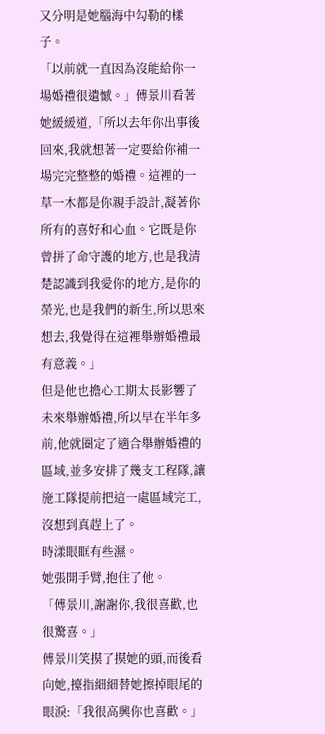又分明是她腦海中勾勒的樣子。
「以前就一直因為沒能給你一場婚禮很遺憾。」傅景川看著她緩緩道,「所以去年你出事後回來,我就想著一定要給你補一場完完整整的婚禮。這裡的一草一木都是你親手設計,凝著你所有的喜好和心血。它既是你曾拼了命守護的地方,也是我清楚認識到我愛你的地方,是你的榮光,也是我們的新生,所以思來想去,我覺得在這裡舉辦婚禮最有意義。」
但是他也擔心工期太長影響了未來舉辦婚禮,所以早在半年多前,他就圈定了適合舉辦婚禮的區域,並多安排了幾支工程隊,讓施工隊提前把這一處區域完工,沒想到真趕上了。
時漾眼眶有些濕。
她張開手臂,抱住了他。
「傅景川,謝謝你,我很喜歡,也很驚喜。」
傅景川笑摸了摸她的頭,而後看向她,擡指細細替她擦掉眼尾的眼淚:「我很高興你也喜歡。」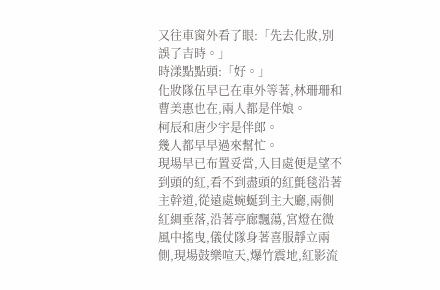又往車窗外看了眼:「先去化妝,別誤了吉時。」
時漾點點頭:「好。」
化妝隊伍早已在車外等著,林珊珊和曹美惠也在,兩人都是伴娘。
柯辰和唐少宇是伴郎。
幾人都早早過來幫忙。
現場早已布置妥當,入目處便是望不到頭的紅,看不到盡頭的紅氈毯沿著主幹道,從遠處蜿蜒到主大廳,兩側紅綢垂落,沿著亭廊飄蕩,宮燈在微風中搖曳,儀仗隊身著喜服靜立兩側,現場鼓樂喧天,爆竹震地,紅影流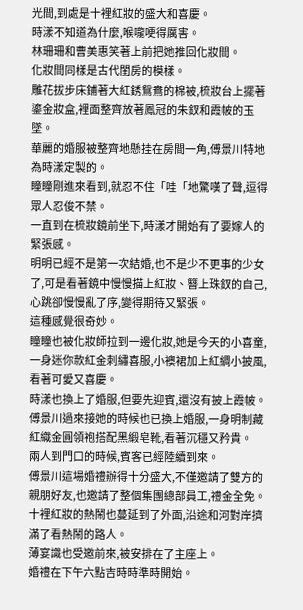光間,到處是十裡紅妝的盛大和喜慶。
時漾不知道為什麼,喉嚨哽得厲害。
林珊珊和曹美惠笑著上前把她推回化妝間。
化妝間同樣是古代閨房的模樣。
雕花拔步床鋪著大紅銹鴛鴦的棉被,梳妝台上擺著鎏金妝盒,裡面整齊放著鳳冠的朱釵和霞帔的玉墜。
華麗的婚服被整齊地懸挂在房間一角,傅景川特地為時漾定製的。
瞳瞳剛進來看到,就忍不住「哇「地驚嘆了聲,逗得眾人忍俊不禁。
一直到在梳妝鏡前坐下,時漾才開始有了要嫁人的緊張感。
明明已經不是第一次結婚,也不是少不更事的少女了,可是看著鏡中慢慢描上紅妝、簪上珠釵的自己,心跳卻慢慢亂了序,變得期待又緊張。
這種感覺很奇妙。
瞳瞳也被化妝師拉到一邊化妝,她是今天的小喜童,一身迷你款紅金刺繡喜服,小襖裙加上紅綢小披風,看著可愛又喜慶。
時漾也換上了婚服,但要先迎賓,還沒有披上霞帔。
傅景川過來接她的時候也已換上婚服,一身明制藏紅織金圓領袍搭配黑緞皂靴,看著沉穩又矜貴。
兩人到門口的時候,賓客已經陸續到來。
傅景川這場婚禮辦得十分盛大,不僅邀請了雙方的親朋好友,也邀請了整個集團總部員工,禮金全免。
十裡紅妝的熱鬧也蔓延到了外面,沿途和河對岸擠滿了看熱鬧的路人。
薄宴識也受邀前來,被安排在了主座上。
婚禮在下午六點吉時時準時開始。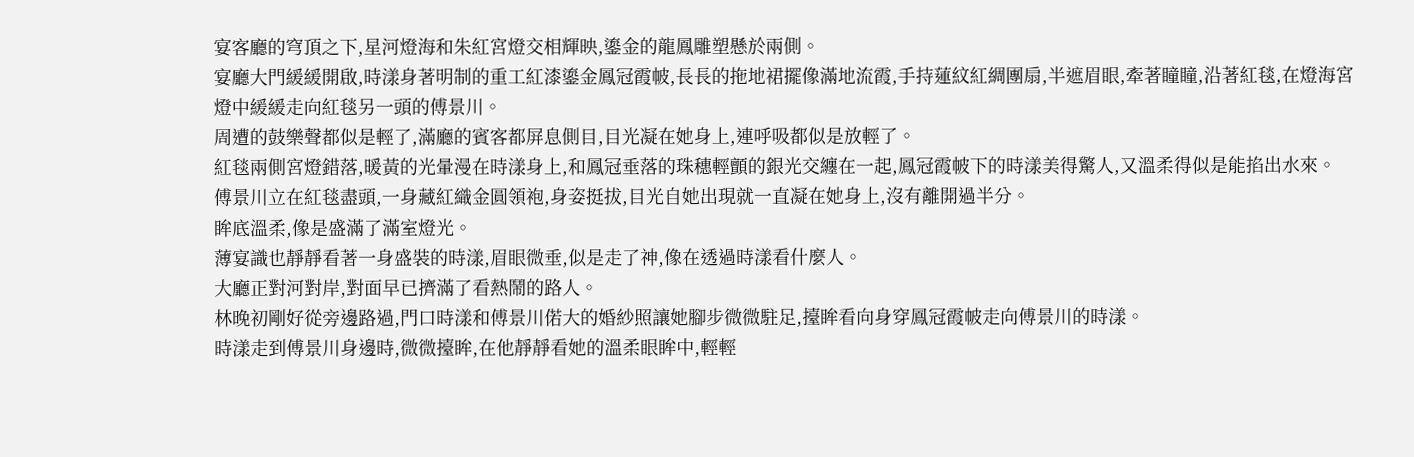宴客廳的穹頂之下,星河燈海和朱紅宮燈交相輝映,鎏金的龍鳳雕塑懸於兩側。
宴廳大門緩緩開啟,時漾身著明制的重工紅漆鎏金鳳冠霞帔,長長的拖地裙擺像滿地流霞,手持蓮紋紅綢團扇,半遮眉眼,牽著瞳瞳,沿著紅毯,在燈海宮燈中緩緩走向紅毯另一頭的傅景川。
周遭的鼓樂聲都似是輕了,滿廳的賓客都屏息側目,目光凝在她身上,連呼吸都似是放輕了。
紅毯兩側宮燈錯落,暖黃的光暈漫在時漾身上,和鳳冠垂落的珠穗輕顫的銀光交纏在一起,鳳冠霞帔下的時漾美得驚人,又溫柔得似是能掐出水來。
傅景川立在紅毯盡頭,一身藏紅織金圓領袍,身姿挺拔,目光自她出現就一直凝在她身上,沒有離開過半分。
眸底溫柔,像是盛滿了滿室燈光。
薄宴識也靜靜看著一身盛裝的時漾,眉眼微垂,似是走了神,像在透過時漾看什麼人。
大廳正對河對岸,對面早已擠滿了看熱鬧的路人。
林晚初剛好從旁邊路過,門口時漾和傅景川偌大的婚紗照讓她腳步微微駐足,擡眸看向身穿鳳冠霞帔走向傅景川的時漾。
時漾走到傅景川身邊時,微微擡眸,在他靜靜看她的溫柔眼眸中,輕輕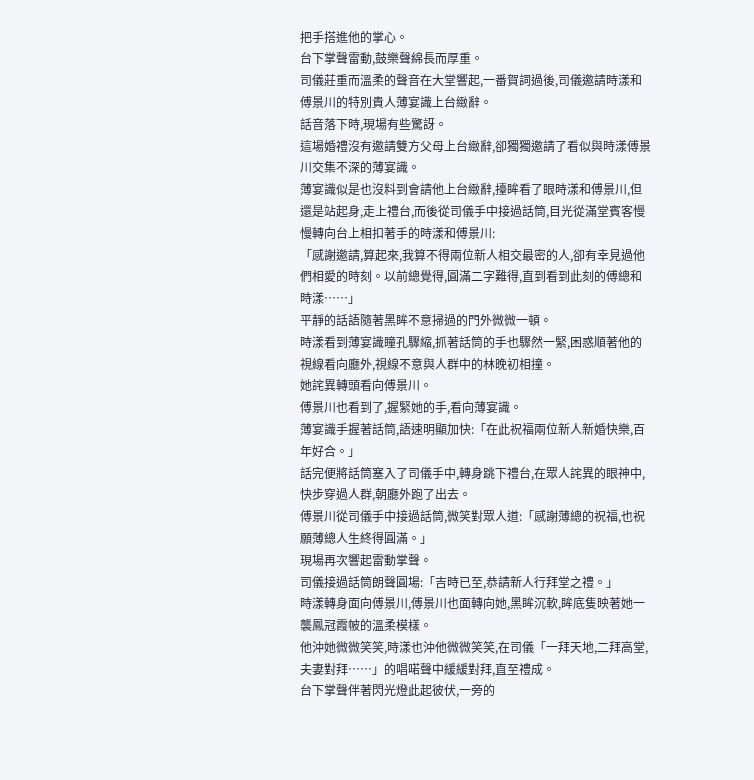把手搭進他的掌心。
台下掌聲雷動,鼓樂聲綿長而厚重。
司儀莊重而溫柔的聲音在大堂響起,一番賀詞過後,司儀邀請時漾和傅景川的特別貴人薄宴識上台緻辭。
話音落下時,現場有些驚訝。
這場婚禮沒有邀請雙方父母上台緻辭,卻獨獨邀請了看似與時漾傅景川交集不深的薄宴識。
薄宴識似是也沒料到會請他上台緻辭,擡眸看了眼時漾和傅景川,但還是站起身,走上禮台,而後從司儀手中接過話筒,目光從滿堂賓客慢慢轉向台上相扣著手的時漾和傅景川:
「感謝邀請,算起來,我算不得兩位新人相交最密的人,卻有幸見過他們相愛的時刻。以前總覺得,圓滿二字難得,直到看到此刻的傅總和時漾……」
平靜的話語隨著黑眸不意掃過的門外微微一頓。
時漾看到薄宴識瞳孔驟縮,抓著話筒的手也驟然一緊,困惑順著他的視線看向廳外,視線不意與人群中的林晚初相撞。
她詫異轉頭看向傅景川。
傅景川也看到了,握緊她的手,看向薄宴識。
薄宴識手握著話筒,語速明顯加快:「在此祝福兩位新人新婚快樂,百年好合。」
話完便將話筒塞入了司儀手中,轉身跳下禮台,在眾人詫異的眼神中,快步穿過人群,朝廳外跑了出去。
傅景川從司儀手中接過話筒,微笑對眾人道:「感謝薄總的祝福,也祝願薄總人生終得圓滿。」
現場再次響起雷動掌聲。
司儀接過話筒朗聲圓場:「吉時已至,恭請新人行拜堂之禮。」
時漾轉身面向傅景川,傅景川也面轉向她,黑眸沉軟,眸底隻映著她一襲鳳冠霞帔的溫柔模樣。
他沖她微微笑笑,時漾也沖他微微笑笑,在司儀「一拜天地,二拜高堂,夫妻對拜……」的唱喏聲中緩緩對拜,直至禮成。
台下掌聲伴著閃光燈此起彼伏,一旁的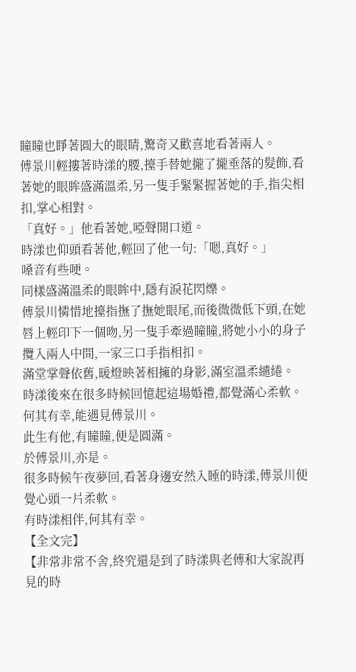瞳瞳也睜著圓大的眼睛,驚奇又歡喜地看著兩人。
傅景川輕摟著時漾的腰,擡手替她攏了攏垂落的髮飾,看著她的眼眸盛滿溫柔,另一隻手緊緊握著她的手,指尖相扣,掌心相對。
「真好。」他看著她,啞聲開口道。
時漾也仰頭看著他,輕回了他一句:「嗯,真好。」
嗓音有些哽。
同樣盛滿溫柔的眼眸中,隱有淚花閃爍。
傅景川憐惜地擡指撫了撫她眼尾,而後微微低下頭,在她唇上輕印下一個吻,另一隻手牽過瞳瞳,將她小小的身子攬入兩人中間,一家三口手指相扣。
滿堂掌聲依舊,暖燈映著相擁的身影,滿室溫柔繾綣。
時漾後來在很多時候回憶起這場婚禮,都覺滿心柔軟。
何其有幸,能遇見傅景川。
此生有他,有瞳瞳,便是圓滿。
於傅景川,亦是。
很多時候午夜夢回,看著身邊安然入睡的時漾,傅景川便覺心頭一片柔軟。
有時漾相伴,何其有幸。
【全文完】
【非常非常不舍,終究還是到了時漾與老傅和大家說再見的時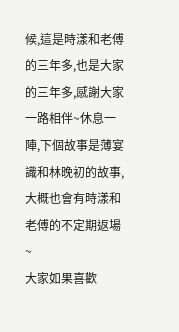候,這是時漾和老傅的三年多,也是大家的三年多,感謝大家一路相伴~休息一陣,下個故事是薄宴識和林晚初的故事,大概也會有時漾和老傅的不定期返場~
大家如果喜歡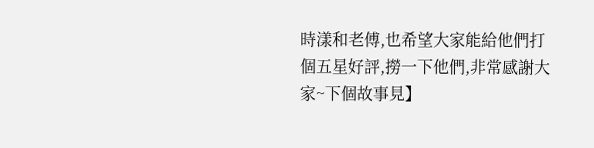時漾和老傅,也希望大家能給他們打個五星好評,撈一下他們,非常感謝大家~下個故事見】